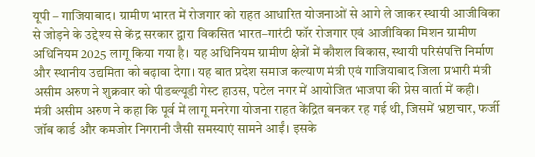यूपी – गाजियाबाद। ग्रामीण भारत में रोजगार को राहत आधारित योजनाओं से आगे ले जाकर स्थायी आजीविका से जोड़ने के उद्देश्य से केंद्र सरकार द्वारा विकसित भारत–गारंटी फॉर रोजगार एवं आजीविका मिशन ग्रामीण अधिनियम 2025 लागू किया गया है। यह अधिनियम ग्रामीण क्षेत्रों में कौशल विकास, स्थायी परिसंपत्ति निर्माण और स्थानीय उद्यमिता को बढ़ावा देगा। यह बात प्रदेश समाज कल्याण मंत्री एवं गाजियाबाद जिला प्रभारी मंत्री असीम अरुण ने शुक्रवार को पीडब्ल्यूडी गेस्ट हाउस, पटेल नगर में आयोजित भाजपा की प्रेस वार्ता में कही।
मंत्री असीम अरुण ने कहा कि पूर्व में लागू मनरेगा योजना राहत केंद्रित बनकर रह गई थी, जिसमें भ्रष्टाचार, फर्जी जॉब कार्ड और कमजोर निगरानी जैसी समस्याएं सामने आईं। इसके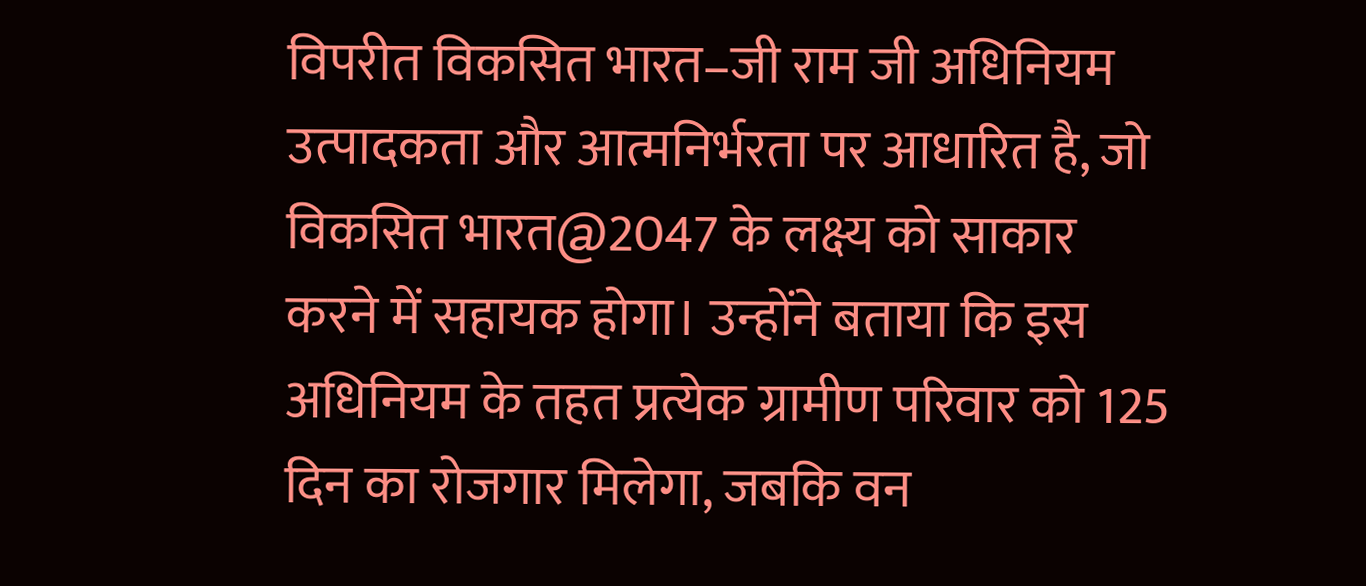विपरीत विकसित भारत–जी राम जी अधिनियम उत्पादकता और आत्मनिर्भरता पर आधारित है, जो विकसित भारत@2047 के लक्ष्य को साकार करने में सहायक होगा। उन्होंने बताया कि इस अधिनियम के तहत प्रत्येक ग्रामीण परिवार को 125 दिन का रोजगार मिलेगा, जबकि वन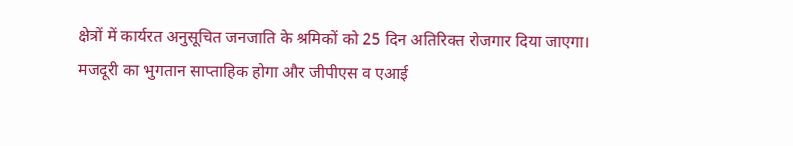क्षेत्रों में कार्यरत अनुसूचित जनजाति के श्रमिकों को 25 दिन अतिरिक्त रोजगार दिया जाएगा। मजदूरी का भुगतान साप्ताहिक होगा और जीपीएस व एआई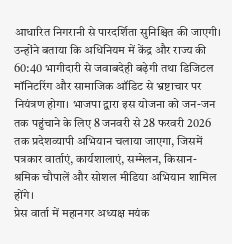आधारित निगरानी से पारदर्शिता सुनिश्चित की जाएगी।
उन्होंने बताया कि अधिनियम में केंद्र और राज्य की 60:40 भागीदारी से जवाबदेही बढ़ेगी तथा डिजिटल मॉनिटरिंग और सामाजिक ऑडिट से भ्रष्टाचार पर नियंत्रण होगा। भाजपा द्वारा इस योजना को जन-जन तक पहुंचाने के लिए 8 जनवरी से 28 फरवरी 2026 तक प्रदेशव्यापी अभियान चलाया जाएगा, जिसमें पत्रकार वार्ताएं, कार्यशालाएं, सम्मेलन, किसान-श्रमिक चौपालें और सोशल मीडिया अभियान शामिल होंगे।
प्रेस वार्ता में महानगर अध्यक्ष मयंक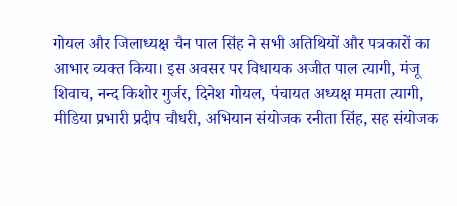गोयल और जिलाध्यक्ष चैन पाल सिंह ने सभी अतिथियों और पत्रकारों का आभार व्यक्त किया। इस अवसर पर विधायक अजीत पाल त्यागी, मंजू शिवाच, नन्द किशोर गुर्जर, दिनेश गोयल, पंचायत अध्यक्ष ममता त्यागी, मीडिया प्रभारी प्रदीप चौधरी, अभियान संयोजक रनीता सिंह, सह संयोजक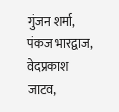गुंजन शर्मा, पंकज भारद्वाज, वेदप्रकाश जाटव,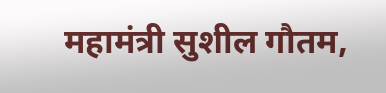महामंत्री सुशील गौतम,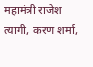महामंत्री राजेश त्यागी, करण शर्मा,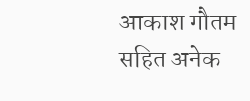आकाश गौतम सहित अनेक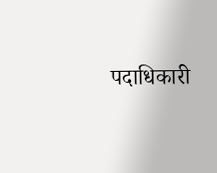पदाधिकारी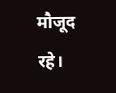मौजूद रहे।